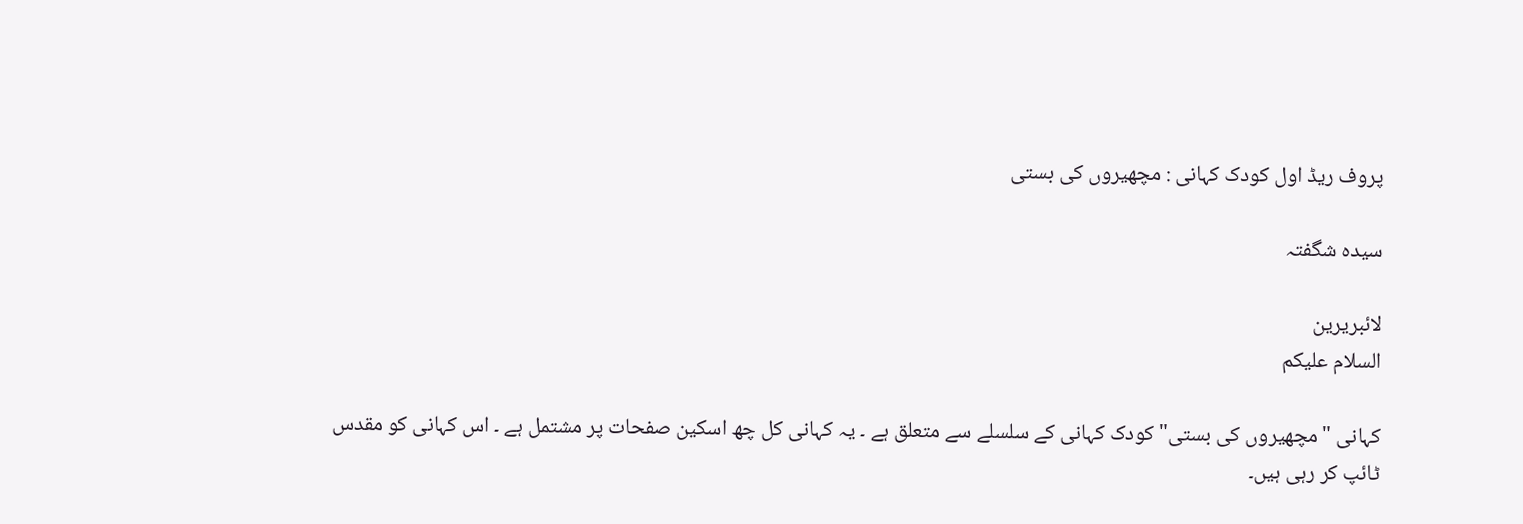پروف ریڈ اول کودک کہانی : مچھیروں کی بستی

سیدہ شگفتہ

لائبریرین
السلام علیکم

کہانی "مچھیروں کی بستی" کودک کہانی کے سلسلے سے متعلق ہے ۔ یہ کہانی کل چھ اسکین صفحات پر مشتمل ہے ۔ اس کہانی کو مقدس ٹائپ کر رہی ہیں۔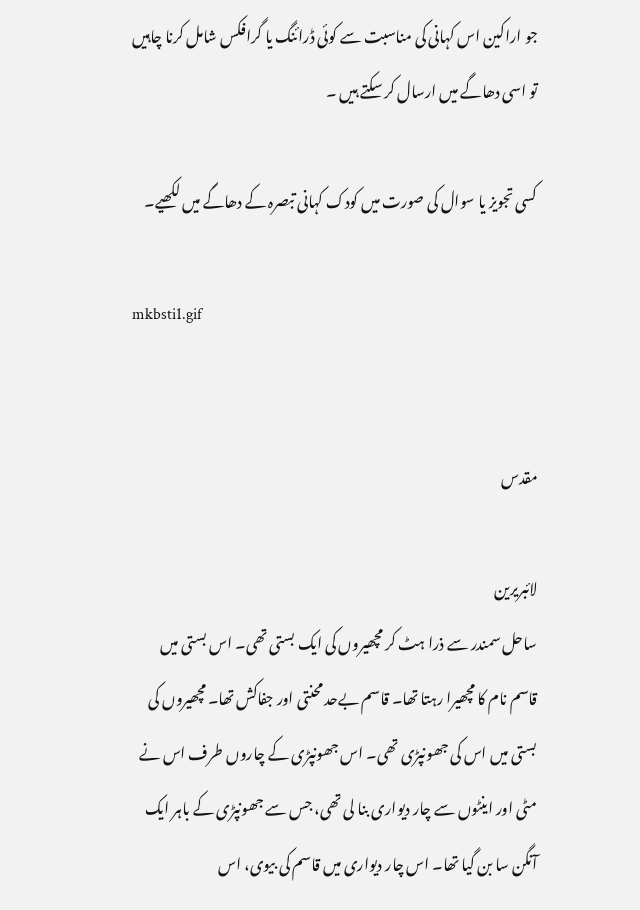جو اراکین اس کہانی کی مناسبت سے کوئی ڈرائنگ یا گرافکس شامل کرنا چاہیں تو اسی دھاگے میں ارسال کر سکتے ہیں ۔

کسی تجویز یا سوال کی صورت میں کودک کہانی تبصرہ کے دھاگے میں لکھیے۔

mkbsti1.gif


مقدس

لائبریرین
ساحل سمندر سے ذرا ہٹ کر مچھیروں کی ایک بستی تھی۔ اس بستی میں قاسم نام کا مچھیرا رہتا تھا۔ قاسم بےحد محنتی اور جفاکش تھا۔ مچھیروں کی بستی میں اس کی جھونپڑی تھی۔ اس جھونپڑی کے چاروں طرف اس نے مٹی اور اینٹوں سے چار دیواری بنا لی تھی، جس سے جھونپڑی کے باہر ایک آنگن سا بن گیا تھا۔ اس چار دیواری میں قاسم کی بیوی، اس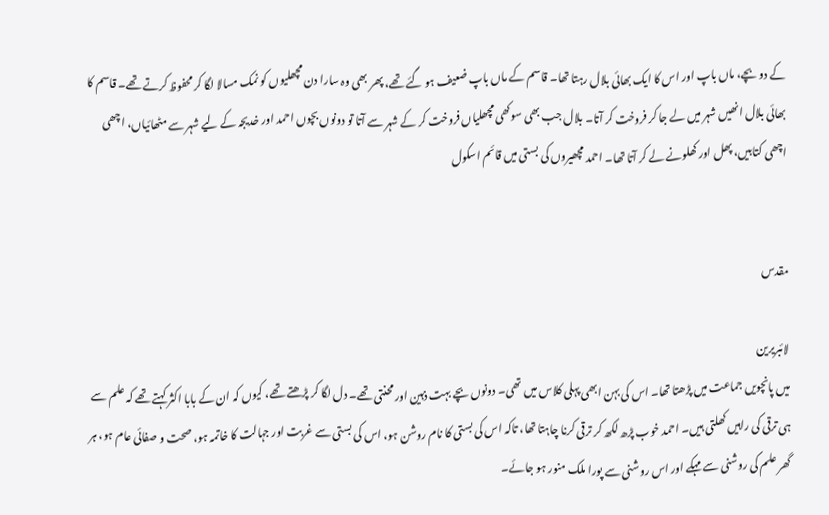کے دو بچے، ماں باپ اور اس کا ایک بھائی بلال رہتا تھا۔ قاسم کے ماں باپ ضعیف ہو گئے تھے، پھر بھی وہ سارا دن مچھلیوں کو نمک مسالا لگا کر محفوظ کرتے تھے۔ قاسم کا بھائی بلال انھیں شہر میں لے جا کر فروخت کر آتا۔ بلال جب بھی سوکھی مچھلیاں فروخت کر کے شہر سے آتا تو دونوں بچوں احمد اور خدیجہ کے لیے شہر سے مٹھائیاں، اچھی اچھی کتابیں، پھل اور کھلونے لے کر آتا تھا۔ احمد مچھیروں کی بستی میں قائم اسکول


مقدس

لائبریرین
میں پانچویں جماعت میں پڑھتا تھا۔ اس کی بہن ابھی پہلی کلاس میں تھی۔ دونوں بچے بہت ذہین اور محنتی تھے۔ دل لگا کر پڑھتے تھے، کیوں کہ ان کے بابا اکثر کہتے تھے کہ علم سے ہی ترقی کی راہیں کھلتی ہیں۔ احمد خوب پڑھ لکھ کر ترقی کرنا چاہتا تھا، تاکہ اس کی بستی کا نام روشن ہو، اس کی بستی سے غربت اور جہالت کا خاتمہ ہو، صحت و صفائی عام ہو، ہر گھر علم کی روشنی سے مہکے اور اس روشنی سے پورا ملک منور ہو جائے۔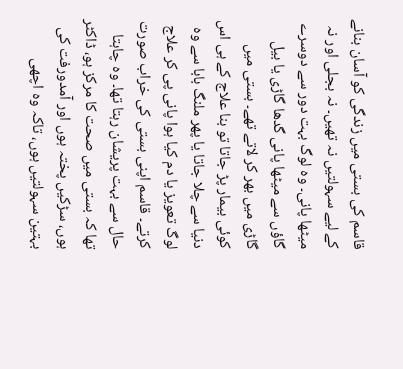قاسم کی بستی میں زندگی کو آسان بنانے کے لیے سہولتیں نہ تھیں۔ نہ بجلی اور نہ میٹھا پانی۔ وہ لوگ بہت دور سے دوسرے گاؤں سے میٹھا پانی گدھا گاڑی یا بیل گاڑی میں بھر کر لاتے تھے۔ بستی میں کوئی بیمار پڑ جاتا تو بنا علاج کے ہی اس دنیا سے چلا جاتا یا پھر ملنگ بابا سے وہ لوگ تعویز یا دم کیا ہوا پانی پی کر علاج کرتے۔ قاسم اپنی بستی کی خراب صورت حال سے بہت پریشان رہتا تھا۔ وہ چاہتا تھا کہ بستی میں صحت کا مرکز ہو، ڈاکٹر ہوں، سڑکیں پختہ ہوں اور آمدورفت کی بہتین سہولتیں ہوں، تاکہ وہ اچھی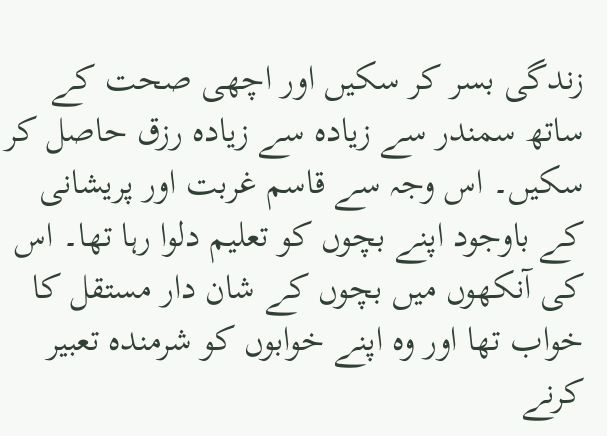زندگی بسر کر سکیں اور اچھی صحت کے ساتھ سمندر سے زیادہ سے زیادہ رزق حاصل کر سکیں۔ اس وجہ سے قاسم غربت اور پریشانی کے باوجود اپنے بچوں کو تعلیم دلوا رہا تھا۔ اس کی آنکھوں میں بچوں کے شان دار مستقل کا خواب تھا اور وہ اپنے خوابوں کو شرمندہ تعبیر کرنے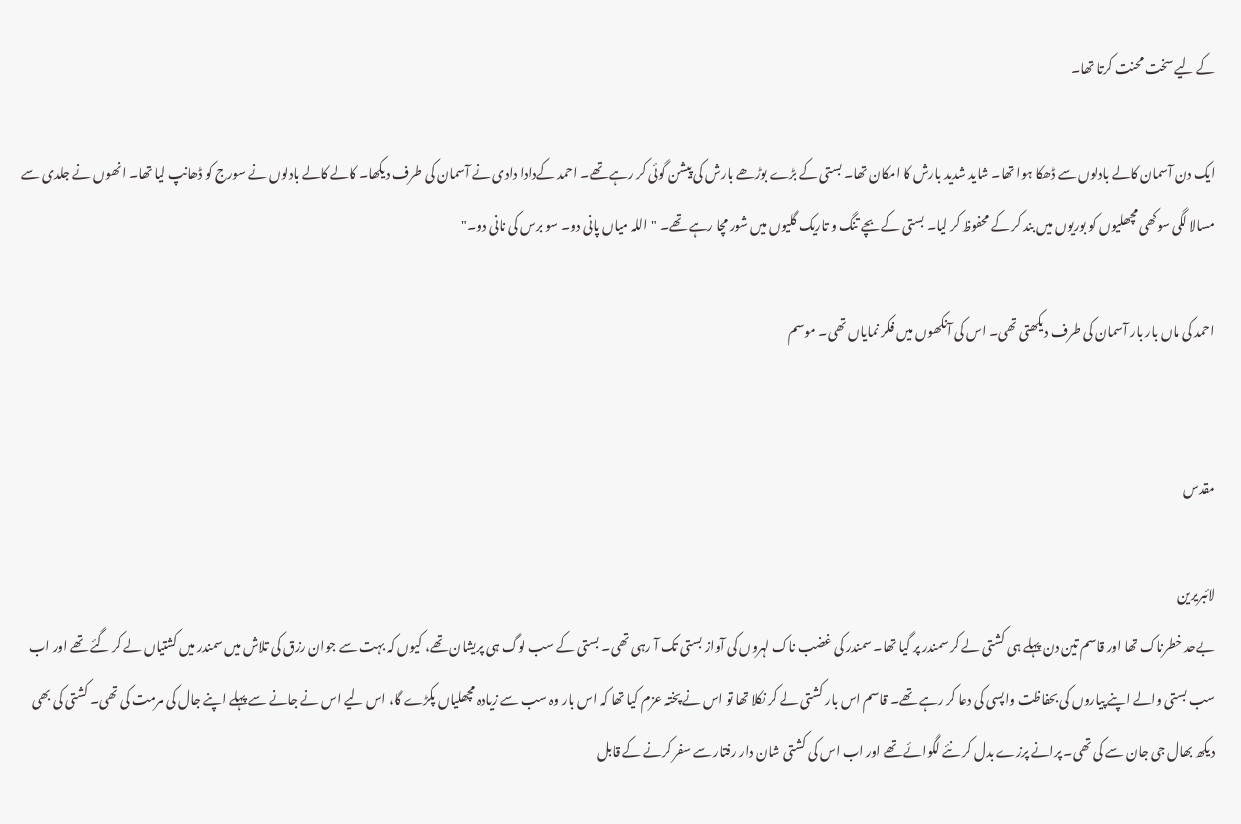کے لیے سخت محنت کرتا تھا۔

ایک دن آسمان کالے بادلوں سے ڈھکا ہوا تھا۔ شاید شدید بارش کا امکان تھا۔ بستی کے بڑے بوڑھے بارش کی پیشن گوئی کر رہے تھے۔ احمد کےدادا دادی نے آسمان کی طرف دیکھا۔ کالے کالے بادلوں نے سورج کو ڈھانپ لیا تھا۔ انھوں نے جلدی سے مسالا لگی سوکھی مچھلیوں کو بوریوں میں بند کر کے محفوظ کر لیا۔ بستی کے بچے تنگ و تاریک گلیوں میں شور مچا رہے تھے۔ "اللہ میاں پانی دو۔ سو برس کی نانی دو۔"

احمد کی ماں بار بار آسمان کی طرف دیکھتی تھی۔ اس کی آنکھوں میں فکر نمایاں تھی۔ موسم


مقدس

لائبریرین
بےحد خطرناک تھا اور قاسم تین دن پہلے ہی کشتی لے کر سمندر پر گیا تھا۔ سمندر کی غضب ناک لہروں کی آواز بستی تک آ رہی تھی۔ بستی کے سب لوگ ہی پریشان تھے، کیوں کہ بہت سے جوان رزق کی تلاش میں سمندر میں کشتیاں لے کر گئے تھے اور اب سب بستی والے اپنے پیاروں کی بحفاظت واپسی کی دعا کر رہے تھے۔ قاسم اس بار کشتی لے کر نکلا تھا تو اس نے پختہ عزم کیا تھا کہ اس بار وہ سب سے زیادہ مچھلیاں پکڑے گا، اس لیے اس نے جانے سے پہلے اپنے جال کی مرمت کی تھی۔ کشتی کی بھی دیکھ بھال جی جان سے کی تھی۔ پرانے پرزے بدل کر نئے لگوائے تھے اور اب اس کی کشتی شان دار رفتار سے سفر کرنے کے قابل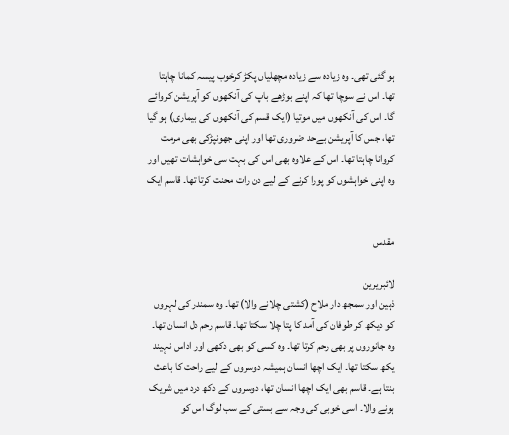ہو گئی تھی۔ وہ زیادہ سے زیادہ مچھلیاں پکڑ کرخوب پیسہ کمانا چاہتا تھا۔ اس نے سوچا تھا کہ اپنے بوڑھے باپ کی آنکھوں کو آپریشن کروائے گا۔ اس کی آنکھوں میں موتیا (ایک قسم کی آنکھوں کی بیماری) ہو گیا تھا، جس کا آپریشن بےحد ضروری تھا اور اپنی جھونپڑکی بھی مرمت کروانا چاہتا تھا۔ اس کے علاوہ بھی اس کی بہت سی خواہشات تھیں اور وہ اپنی خواہشوں کو پورا کرنے کے لیے دن رات محنت کرتا تھا۔ قاسم ایک


مقدس

لائبریرین
ذہین اور سمجھ دار ملاح (کشتی چلانے والا) تھا۔ وہ سمندر کی لہروں کو دیکھ کر طوفان کی آمد کا پتا چلا سکتا تھا۔ قاسم رحم دل انسان تھا۔ وہ جانوروں پر بھی رحم کرتا تھا۔ وہ کسی کو بھی دکھی اور اداس نہیند یکھ سکتا تھا۔ ایک اچھا انسان ہمیشہ دوسروں کے لیے راحت کا باعث بنتا ہے۔ قاسم بھی ایک اچھا انسان تھا، دوسروں کے دکھ درد میں شریک ہونے والا۔ اسی خوبی کی وجہ سے بستی کے سب لوگ اس کو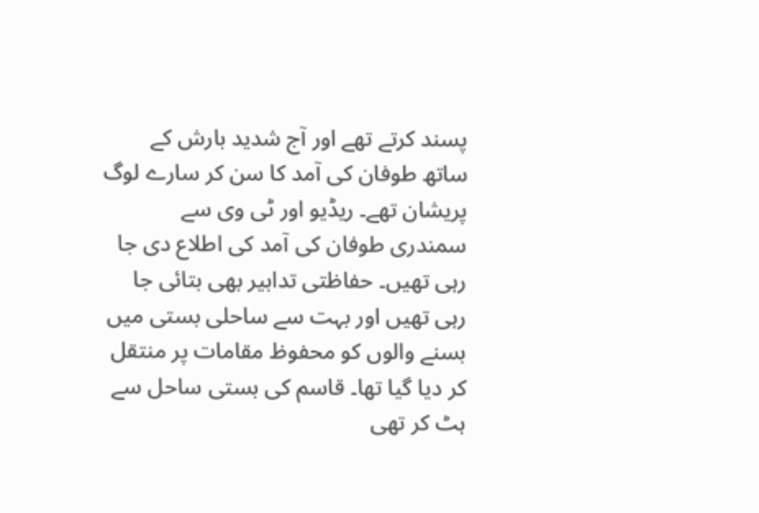پسند کرتے تھے اور آج شدید بارش کے ساتھ طوفان کی آمد کا سن کر سارے لوگ پریشان تھے۔ ریڈیو اور ٹی وی سے سمندری طوفان کی آمد کی اطلاع دی جا رہی تھیں۔ حفاظتی تدابیر بھی بتائی جا رہی تھیں اور بہت سے ساحلی بستی میں بسنے والوں کو محفوظ مقامات پر منتقل کر دیا گیا تھا۔ قاسم کی بستی ساحل سے ہٹ کر تھی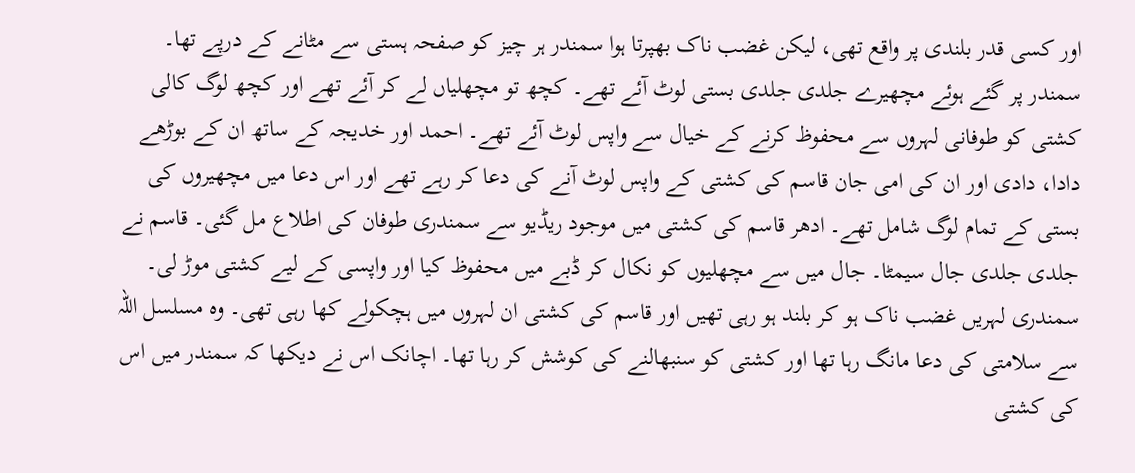اور کسی قدر بلندی پر واقع تھی، لیکن غضب ناک بھپرتا ہوا سمندر ہر چیز کو صفحہ ہستی سے مٹانے کے درپے تھا۔ سمندر پر گئے ہوئے مچھیرے جلدی جلدی بستی لوٹ آئے تھے۔ کچھ تو مچھلیاں لے کر آئے تھے اور کچھ لوگ کالی کشتی کو طوفانی لہروں سے محفوظ کرنے کے خیال سے واپس لوٹ آئے تھے۔ احمد اور خدیجہ کے ساتھ ان کے بوڑھے دادا، دادی اور ان کی امی جان قاسم کی کشتی کے واپس لوٹ آنے کی دعا کر رہے تھے اور اس دعا میں مچھیروں کی بستی کے تمام لوگ شامل تھے۔ ادھر قاسم کی کشتی میں موجود ریڈیو سے سمندری طوفان کی اطلاع مل گئی۔ قاسم نے جلدی جلدی جال سیمٹا۔ جال میں سے مچھلیوں کو نکال کر ڈبے میں محفوظ کیا اور واپسی کے لیے کشتی موڑ لی۔ سمندری لہریں غضب ناک ہو کر بلند ہو رہی تھیں اور قاسم کی کشتی ان لہروں میں ہچکولے کھا رہی تھی۔ وہ مسلسل اللہ سے سلامتی کی دعا مانگ رہا تھا اور کشتی کو سنبھالنے کی کوشش کر رہا تھا۔ اچانک اس نے دیکھا کہ سمندر میں اس کی کشتی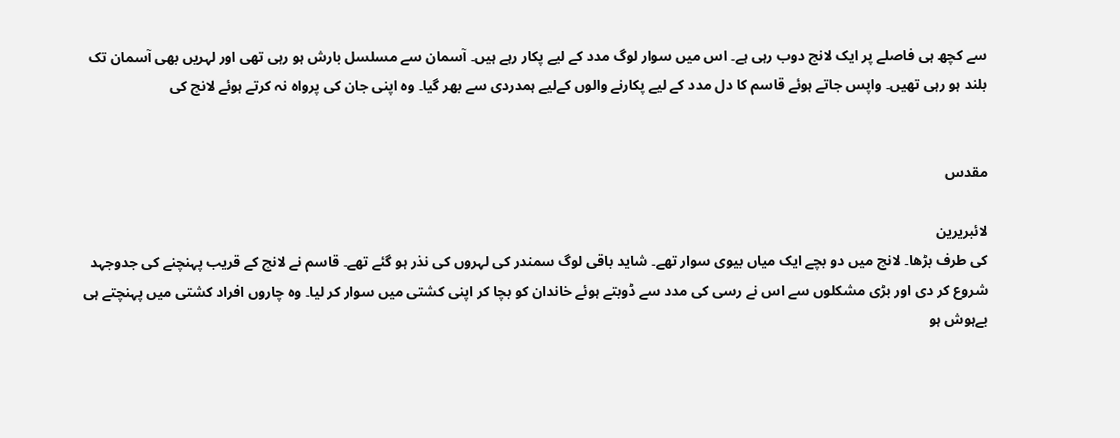سے کچھ ہی فاصلے پر ایک لانچ دوب رہی ہے۔ اس میں سوار لوگ مدد کے لیے پکار رہے ہیں۔ آسمان سے مسلسل بارش ہو رہی تھی اور لہریں بھی آسمان تک بلند ہو رہی تھیں۔ واپس جاتے ہوئے قاسم کا دل مدد کے لیے پکارنے والوں کےلیے ہمدردی سے بھر گیا۔ وہ اپنی جان کی پرواہ نہ کرتے ہوئے لانچ کی


مقدس

لائبریرین
کی طرف بڑھا۔ لانچ میں دو بچے ایک میاں بیوی سوار تھے۔ شاید باقی لوگ سمندر کی لہروں کی نذر ہو گئے تھے۔ قاسم نے لانچ کے قریب پہنچنے کی جدوجہد شروع کر دی اور بڑی مشکلوں سے اس نے رسی کی مدد سے ڈوبتے ہوئے خاندان کو بچا کر اپنی کشتی میں سوار کر لیا۔ وہ چاروں افراد کشتی میں پہنچتے ہی بےہوش ہو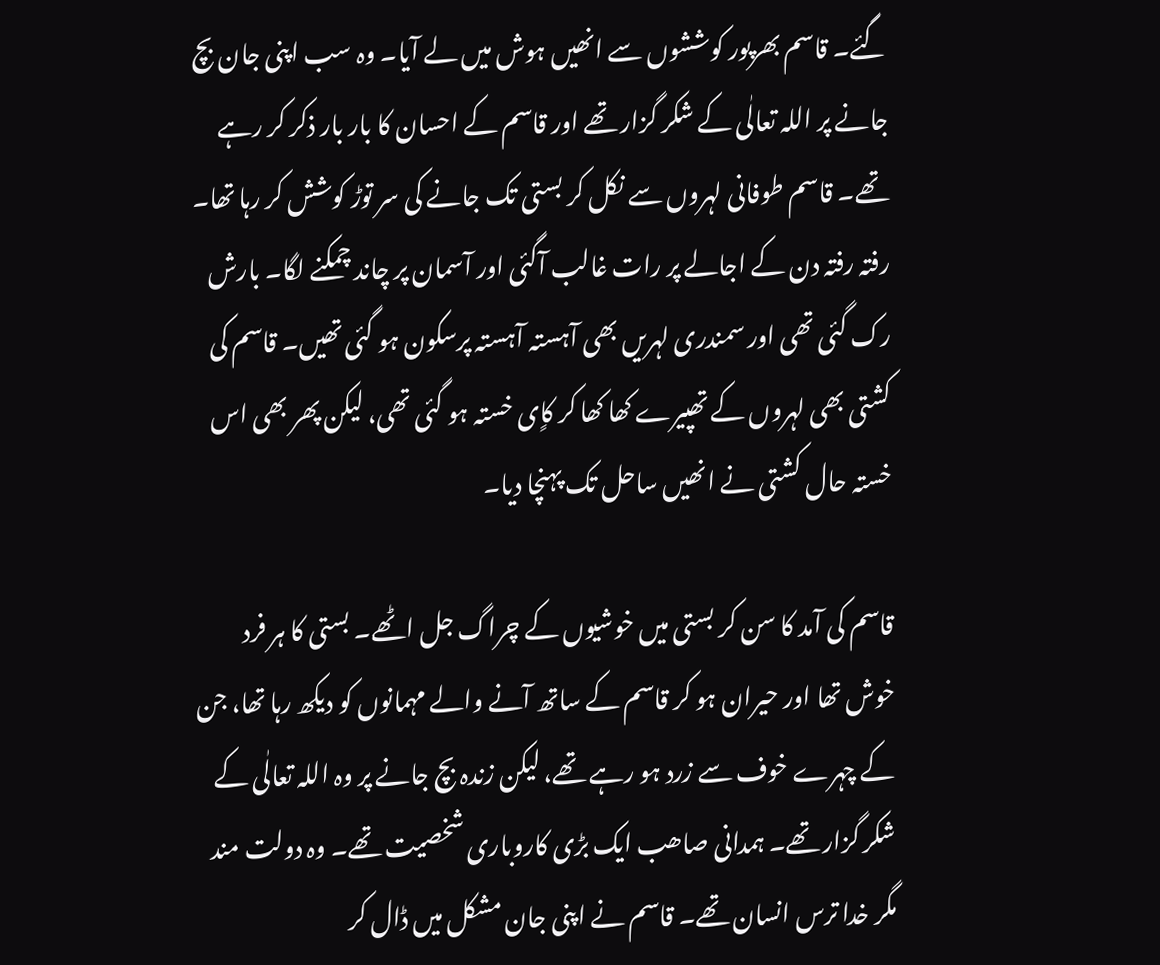گئے۔ قاسم بھرپور کوششوں سے انھیں ہوش میں لے آیا۔ وہ سب اپنی جان بچ جانے پر اللہ تعالٰی کے شکر گزار تھے اور قاسم کے احسان کا بار بار ذکر کر رہے تھے۔ قاسم طوفانی لہروں سے نکل کر بستی تک جانے کی سر توڑ کوشش کر رہا تھا۔ رفتہ رفتہ دن کے اجالے پر رات غالب آگئی اور آسمان پر چاند چمکنے لگا۔ بارش رک گئی تھی اور سمندری لہریں بھی آہستہ آہستہ پرسکون ہو گئی تھیں۔ قاسم کی کشتی بھی لہروں کے تھپیرے کھا کھا کر کاٍی خستہ ہو گئی تھی، لیکن پھر بھی اس خستہ حال کشتی نے انھیں ساحل تک پہنچا دیا۔

قاسم کی آمد کا سن کر بستی میں خوشیوں کے چراگ جل اٹھے۔ بستی کا ہر فرد خوش تھا اور حیران ہو کر قاسم کے ساتھ آنے والے مہمانوں کو دیکھ رہا تھا، جن کے چہرے خوف سے زرد ہو رہے تھے، لیکن زندہ بچ جانے پر وہ اللہ تعالٰی کے شکر گزار تھے۔ ہمدانی صاھب ایک بڑی کاروباری شخصیت تھے۔ وہ دولت مند مگر خدا ترس انسان تھے۔ قاسم نے اپنی جان مشکل میں ڈال کر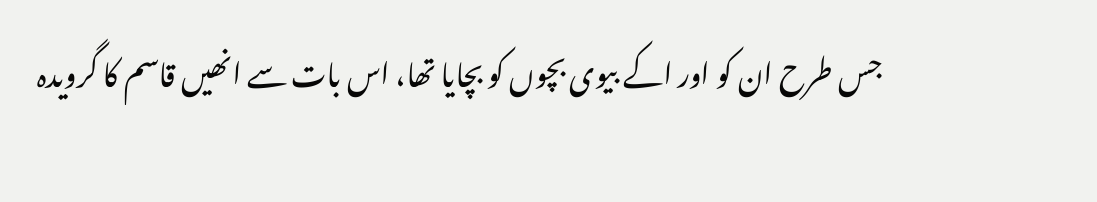جس طرح ان کو اور اکے بیوی بچوں کو بچایا تھا، اس بات سے انھیں قاسم کا گرویدہ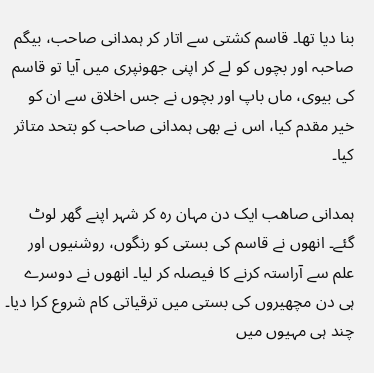بنا دیا تھا۔ قاسم کشتی سے اتار کر ہمدانی صاحب، بیگم صاحبہ اور بچوں کو لے کر اپنی جھونپری میں آیا تو قاسم کی بیوی، ماں باپ اور بچوں نے جس اخلاق سے ان کو خیر مقدم کیا، اس نے بھی ہمدانی صاحب کو بتحد متاثر کیا۔

ہمدانی صاھب ایک دن مہان رہ کر شہر اپنے گھر لوٹ گئے۔ انھوں نے قاسم کی بستی کو رنگوں، روشنیوں اور علم سے آراستہ کرنے کا فیصلہ کر لیا۔ انھوں نے دوسرے ہی دن مچھیروں کی بستی میں ترقیاتی کام شروع کرا دیا۔ چند ہی مہیوں میں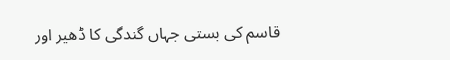قاسم کی بستی جہاں گندگی کا ڈھیر اور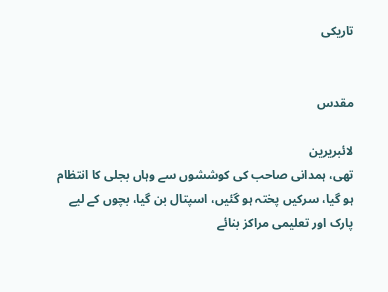تاریکی


مقدس

لائبریرین
تھی، ہمدانی صاحب کی کوششوں سے وہاں بجلی کا انتظام ہو گیا، سرکیں پختہ ہو گئیں، اسپتال بن گیا، بچوں کے لیے پارک اور تعلیمی مراکز بنائے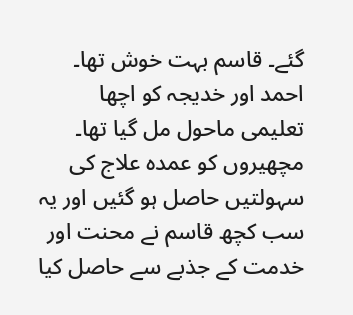گئے۔ قاسم بہت خوش تھا۔ احمد اور خدیجہ کو اچھا تعلیمی ماحول مل گیا تھا۔ مچھیروں کو عمدہ علاج کی سہولتیں حاصل ہو گئیں اور یہ سب کچھ قاسم نے محنت اور خدمت کے جذبے سے حاصل کیا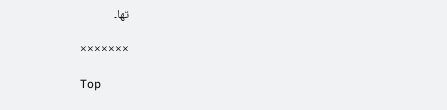تھا۔

×××××××

Top